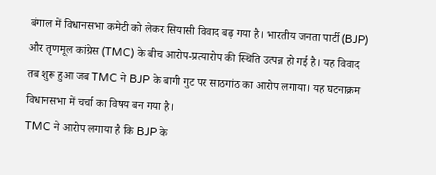बंगाल में विधानसभा कमेटी को लेकर सियासी विवाद बढ़ गया है। भारतीय जनता पार्टी (BJP) और तृणमूल कांग्रेस (TMC) के बीच आरोप-प्रत्यारोप की स्थिति उत्पन्न हो गई है। यह विवाद तब शुरू हुआ जब TMC ने BJP के बागी गुट पर साठगांठ का आरोप लगाया। यह घटनाक्रम विधानसभा में चर्चा का विषय बन गया है।
TMC ने आरोप लगाया है कि BJP के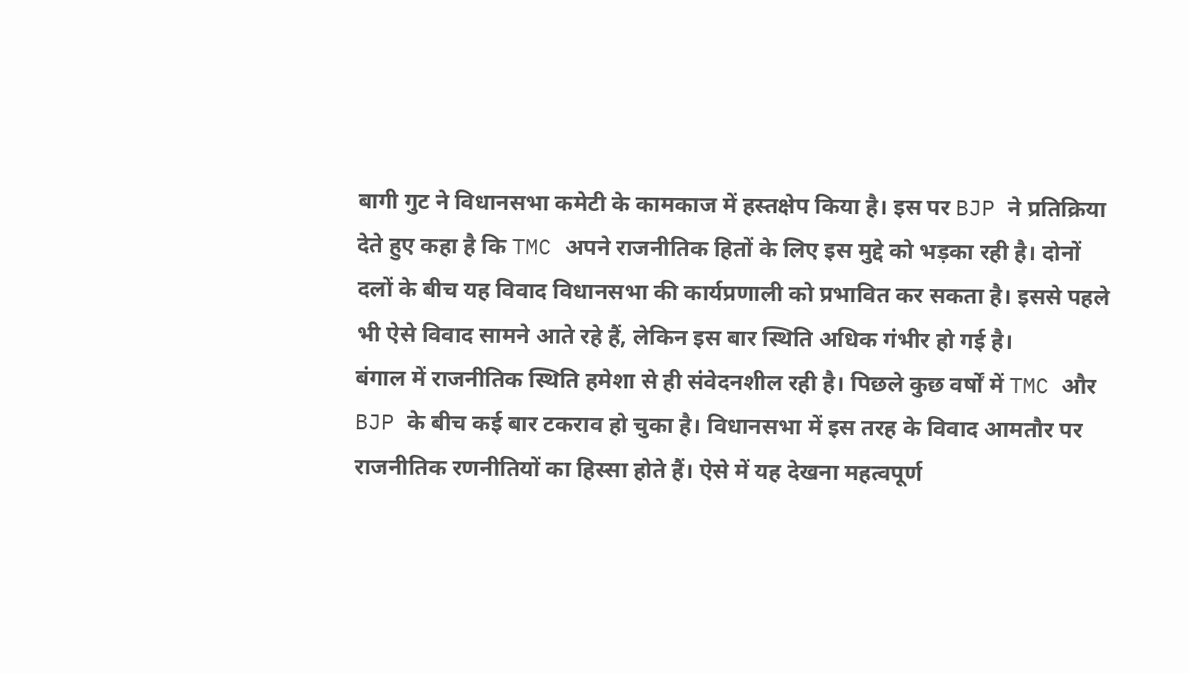बागी गुट ने विधानसभा कमेटी के कामकाज में हस्तक्षेप किया है। इस पर BJP ने प्रतिक्रिया देते हुए कहा है कि TMC अपने राजनीतिक हितों के लिए इस मुद्दे को भड़का रही है। दोनों दलों के बीच यह विवाद विधानसभा की कार्यप्रणाली को प्रभावित कर सकता है। इससे पहले भी ऐसे विवाद सामने आते रहे हैं, लेकिन इस बार स्थिति अधिक गंभीर हो गई है।
बंगाल में राजनीतिक स्थिति हमेशा से ही संवेदनशील रही है। पिछले कुछ वर्षों में TMC और BJP के बीच कई बार टकराव हो चुका है। विधानसभा में इस तरह के विवाद आमतौर पर राजनीतिक रणनीतियों का हिस्सा होते हैं। ऐसे में यह देखना महत्वपूर्ण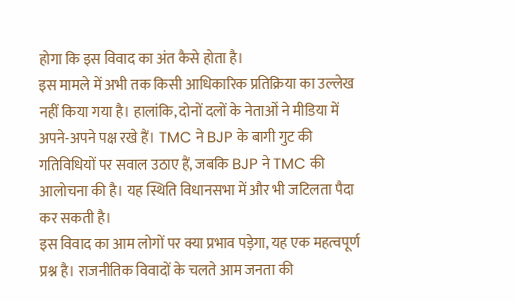होगा कि इस विवाद का अंत कैसे होता है।
इस मामले में अभी तक किसी आधिकारिक प्रतिक्रिया का उल्लेख नहीं किया गया है। हालांकि, दोनों दलों के नेताओं ने मीडिया में अपने-अपने पक्ष रखे हैं। TMC ने BJP के बागी गुट की गतिविधियों पर सवाल उठाए हैं, जबकि BJP ने TMC की आलोचना की है। यह स्थिति विधानसभा में और भी जटिलता पैदा कर सकती है।
इस विवाद का आम लोगों पर क्या प्रभाव पड़ेगा, यह एक महत्वपूर्ण प्रश्न है। राजनीतिक विवादों के चलते आम जनता की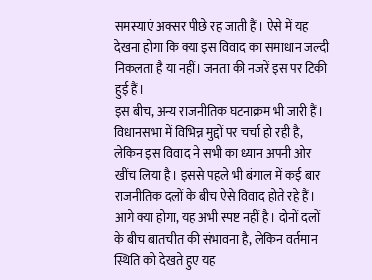समस्याएं अक्सर पीछे रह जाती हैं। ऐसे में यह देखना होगा कि क्या इस विवाद का समाधान जल्दी निकलता है या नहीं। जनता की नजरें इस पर टिकी हुई हैं।
इस बीच, अन्य राजनीतिक घटनाक्रम भी जारी हैं। विधानसभा में विभिन्न मुद्दों पर चर्चा हो रही है, लेकिन इस विवाद ने सभी का ध्यान अपनी ओर खींच लिया है। इससे पहले भी बंगाल में कई बार राजनीतिक दलों के बीच ऐसे विवाद होते रहे हैं।
आगे क्या होगा, यह अभी स्पष्ट नहीं है। दोनों दलों के बीच बातचीत की संभावना है, लेकिन वर्तमान स्थिति को देखते हुए यह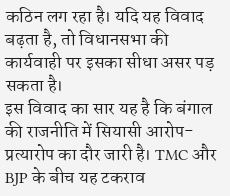कठिन लग रहा है। यदि यह विवाद बढ़ता है, तो विधानसभा की कार्यवाही पर इसका सीधा असर पड़ सकता है।
इस विवाद का सार यह है कि बंगाल की राजनीति में सियासी आरोप-प्रत्यारोप का दौर जारी है। TMC और BJP के बीच यह टकराव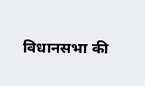विधानसभा की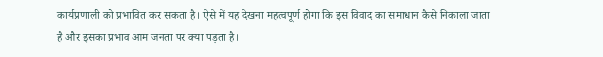कार्यप्रणाली को प्रभावित कर सकता है। ऐसे में यह देखना महत्वपूर्ण होगा कि इस विवाद का समाधान कैसे निकाला जाता है और इसका प्रभाव आम जनता पर क्या पड़ता है।